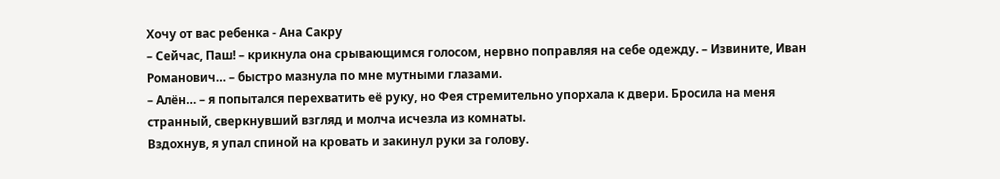Хочу от вас ребенка - Ана Сакру
– Сейчас, Паш! – крикнула она срывающимся голосом, нервно поправляя на себе одежду. – Извините, Иван Романович… – быстро мазнула по мне мутными глазами.
– Алён… – я попытался перехватить её руку, но Фея стремительно упорхала к двери. Бросила на меня странный, сверкнувший взгляд и молча исчезла из комнаты.
Вздохнув, я упал спиной на кровать и закинул руки за голову.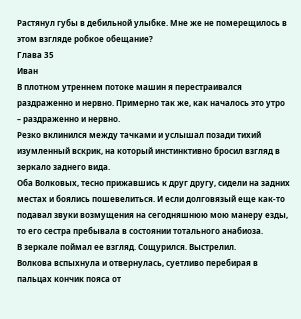Растянул губы в дебильной улыбке. Мне же не померещилось в этом взгляде робкое обещание?
Глава 35
Иван
В плотном утреннем потоке машин я перестраивался раздраженно и нервно. Примерно так же, как началось это утро – раздраженно и нервно.
Резко вклинился между тачками и услышал позади тихий изумленный вскрик, на который инстинктивно бросил взгляд в зеркало заднего вида.
Оба Волковых, тесно прижавшись к друг другу, сидели на задних местах и боялись пошевелиться. И если долговязый еще как-то подавал звуки возмущения на сегодняшнюю мою манеру езды, то его сестра пребывала в состоянии тотального анабиоза.
В зеркале поймал ее взгляд. Сощурился. Выстрелил.
Волкова вспыхнула и отвернулась, суетливо перебирая в пальцах кончик пояса от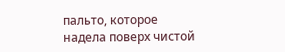пальто, которое надела поверх чистой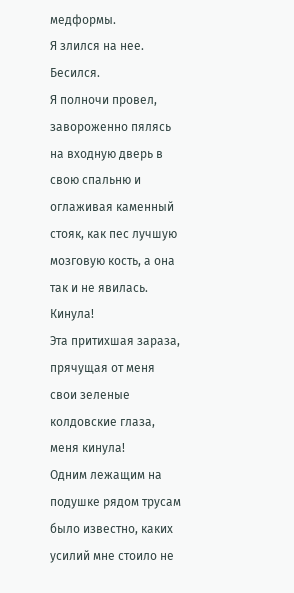медформы.
Я злился на нее. Бесился.
Я полночи провел, завороженно пялясь на входную дверь в свою спальню и оглаживая каменный стояк, как пес лучшую мозговую кость, а она так и не явилась. Кинула!
Эта притихшая зараза, прячущая от меня свои зеленые колдовские глаза, меня кинула!
Одним лежащим на подушке рядом трусам было известно, каких усилий мне стоило не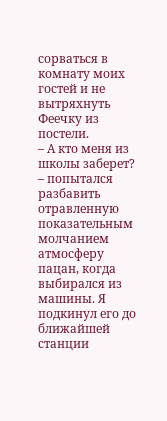сорваться в комнату моих гостей и не вытряхнуть Феечку из постели.
– А кто меня из школы заберет? – попытался разбавить отравленную показательным молчанием атмосферу пацан, когда выбирался из машины. Я подкинул его до ближайшей станции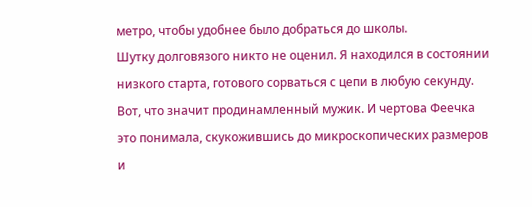метро, чтобы удобнее было добраться до школы.
Шутку долговязого никто не оценил. Я находился в состоянии низкого старта, готового сорваться с цепи в любую секунду. Вот, что значит продинамленный мужик. И чертова Феечка это понимала, скукожившись до микроскопических размеров и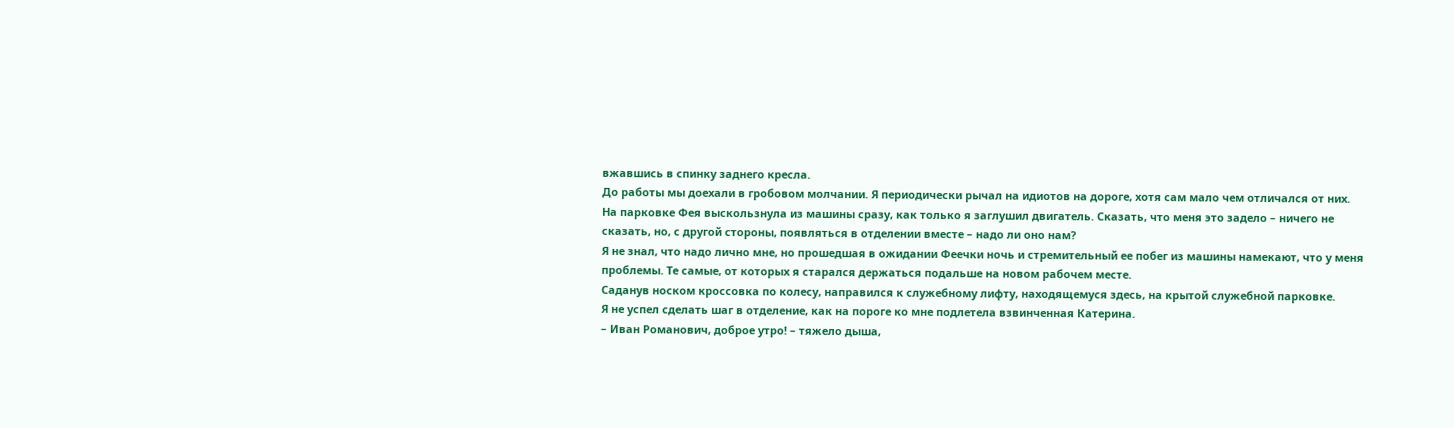вжавшись в спинку заднего кресла.
До работы мы доехали в гробовом молчании. Я периодически рычал на идиотов на дороге, хотя сам мало чем отличался от них.
На парковке Фея выскользнула из машины сразу, как только я заглушил двигатель. Сказать, что меня это задело – ничего не сказать, но, с другой стороны, появляться в отделении вместе – надо ли оно нам?
Я не знал, что надо лично мне, но прошедшая в ожидании Феечки ночь и стремительный ее побег из машины намекают, что у меня проблемы. Те самые, от которых я старался держаться подальше на новом рабочем месте.
Саданув носком кроссовка по колесу, направился к служебному лифту, находящемуся здесь, на крытой служебной парковке.
Я не успел сделать шаг в отделение, как на пороге ко мне подлетела взвинченная Катерина.
– Иван Романович, доброе утро! – тяжело дыша,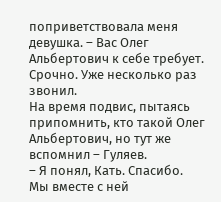поприветствовала меня девушка. – Вас Олег Альбертович к себе требует. Срочно. Уже несколько раз звонил.
На время подвис, пытаясь припомнить, кто такой Олег Альбертович, но тут же вспомнил – Гуляев.
– Я понял, Кать. Спасибо.
Мы вместе с ней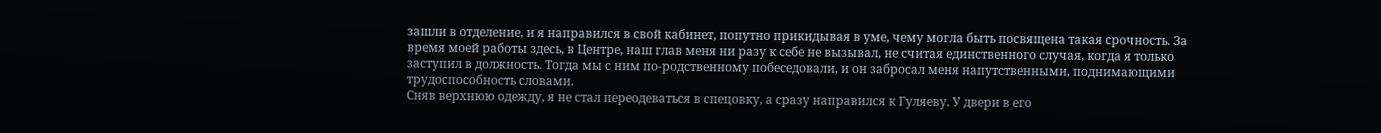зашли в отделение, и я направился в свой кабинет, попутно прикидывая в уме, чему могла быть посвящена такая срочность. За время моей работы здесь, в Центре, наш глав меня ни разу к себе не вызывал, не считая единственного случая, когда я только заступил в должность. Тогда мы с ним по-родственному побеседовали, и он забросал меня напутственными, поднимающими трудоспособность словами.
Сняв верхнюю одежду, я не стал переодеваться в спецовку, а сразу направился к Гуляеву. У двери в его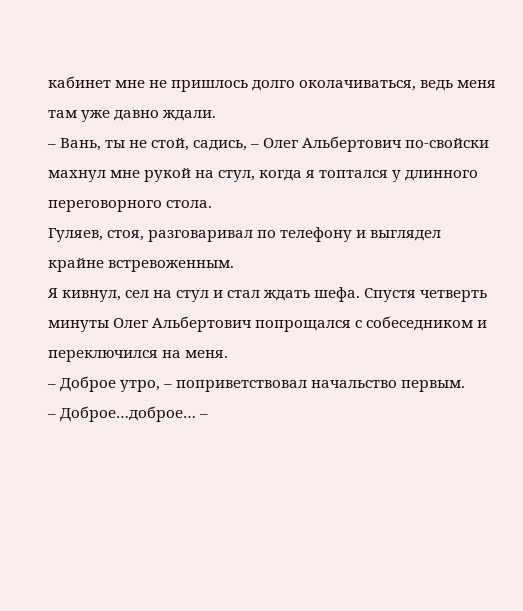кабинет мне не пришлось долго околачиваться, ведь меня там уже давно ждали.
– Вань, ты не стой, садись, – Олег Альбертович по-свойски махнул мне рукой на стул, когда я топтался у длинного переговорного стола.
Гуляев, стоя, разговаривал по телефону и выглядел крайне встревоженным.
Я кивнул, сел на стул и стал ждать шефа. Спустя четверть минуты Олег Альбертович попрощался с собеседником и переключился на меня.
– Доброе утро, – поприветствовал начальство первым.
– Доброе…доброе… –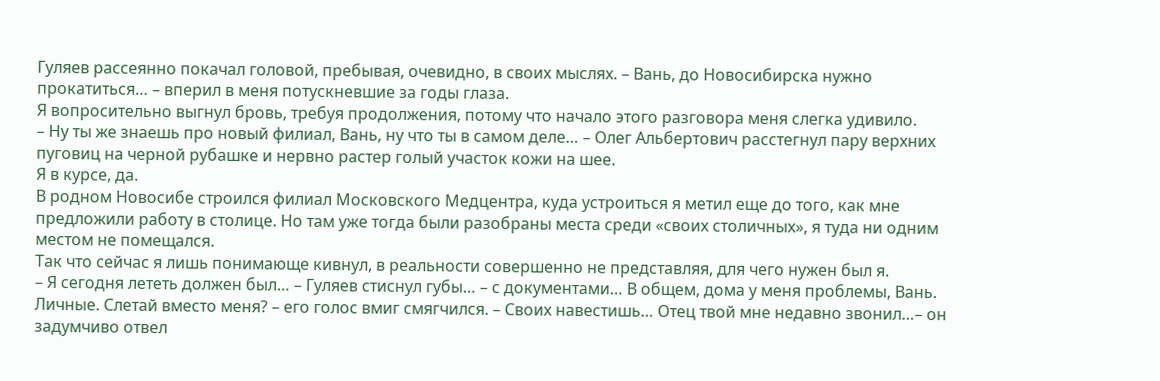Гуляев рассеянно покачал головой, пребывая, очевидно, в своих мыслях. – Вань, до Новосибирска нужно прокатиться… – вперил в меня потускневшие за годы глаза.
Я вопросительно выгнул бровь, требуя продолжения, потому что начало этого разговора меня слегка удивило.
– Ну ты же знаешь про новый филиал, Вань, ну что ты в самом деле… – Олег Альбертович расстегнул пару верхних пуговиц на черной рубашке и нервно растер голый участок кожи на шее.
Я в курсе, да.
В родном Новосибе строился филиал Московского Медцентра, куда устроиться я метил еще до того, как мне предложили работу в столице. Но там уже тогда были разобраны места среди «своих столичных», я туда ни одним местом не помещался.
Так что сейчас я лишь понимающе кивнул, в реальности совершенно не представляя, для чего нужен был я.
– Я сегодня лететь должен был… – Гуляев стиснул губы… – с документами… В общем, дома у меня проблемы, Вань. Личные. Слетай вместо меня? – его голос вмиг смягчился. – Своих навестишь… Отец твой мне недавно звонил…– он задумчиво отвел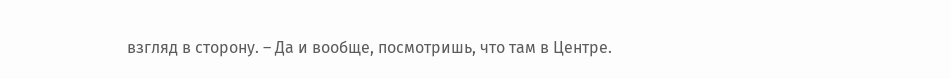взгляд в сторону. – Да и вообще, посмотришь, что там в Центре.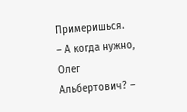Примеришься.
– А когда нужно, Олег Альбертович? –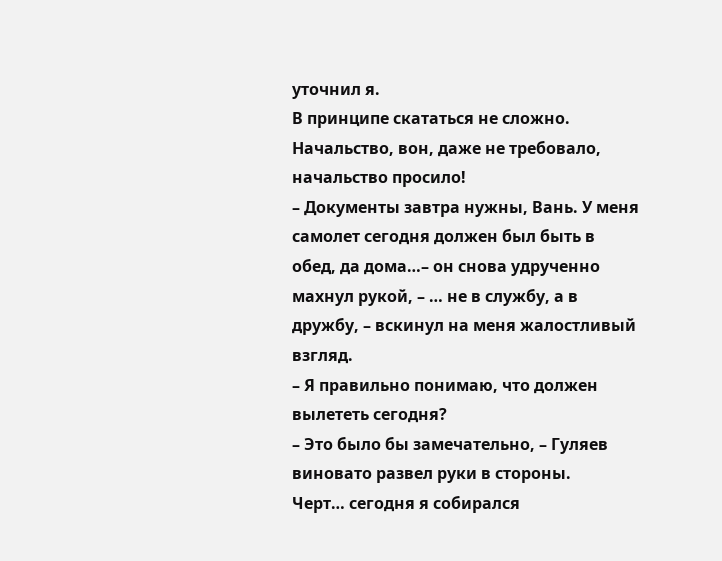уточнил я.
В принципе скататься не сложно. Начальство, вон, даже не требовало, начальство просило!
– Документы завтра нужны, Вань. У меня самолет сегодня должен был быть в обед, да дома…– он снова удрученно махнул рукой, – … не в службу, а в дружбу, – вскинул на меня жалостливый взгляд.
– Я правильно понимаю, что должен вылететь сегодня?
– Это было бы замечательно, – Гуляев виновато развел руки в стороны.
Черт… сегодня я собирался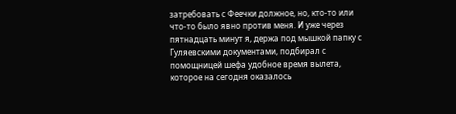затребовать с Феечки должное, но, кто-то или что-то было явно против меня. И уже через пятнадцать минут я, держа под мышкой папку с Гуляевскими документами, подбирал с помощницей шефа удобное время вылета, которое на сегодня оказалось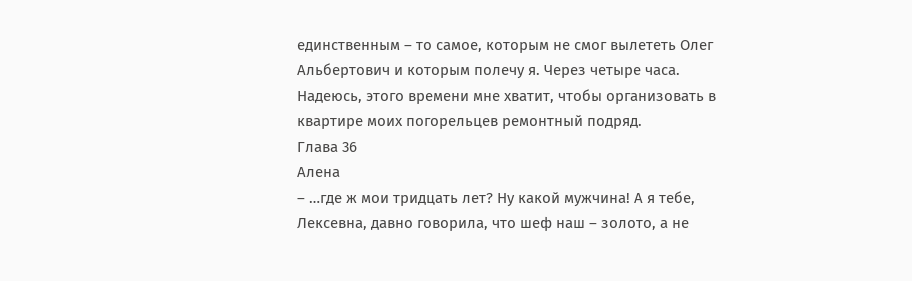единственным – то самое, которым не смог вылететь Олег Альбертович и которым полечу я. Через четыре часа.
Надеюсь, этого времени мне хватит, чтобы организовать в квартире моих погорельцев ремонтный подряд.
Глава 36
Алена
– …где ж мои тридцать лет? Ну какой мужчина! А я тебе, Лексевна, давно говорила, что шеф наш – золото, а не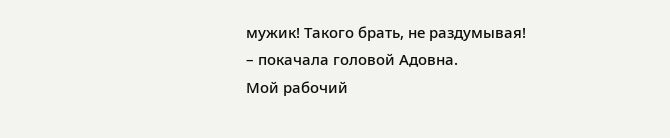мужик! Такого брать, не раздумывая! – покачала головой Адовна.
Мой рабочий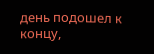день подошел к концу,